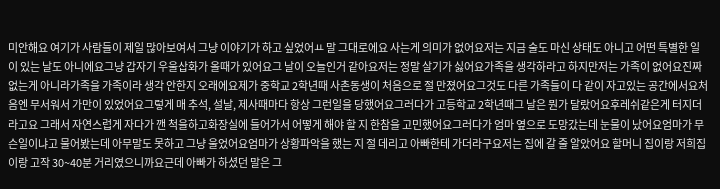미안해요 여기가 사람들이 제일 많아보여서 그냥 이야기가 하고 싶었어ㅛ 말 그대로에요 사는게 의미가 없어요저는 지금 술도 마신 상태도 아니고 어떤 특별한 일이 있는 날도 아니에요그냥 갑자기 우울삽화가 올때가 있어요그 날이 오늘인거 같아요저는 정말 살기가 싫어요가족을 생각하라고 하지만저는 가족이 없어요진짜 없는게 아니라가족을 가족이라 생각 안한지 오래에요제가 중학교 2학년때 사촌동생이 처음으로 절 만졌어요그것도 다른 가족들이 다 같이 자고있는 공간에서요처음엔 무서워서 가만이 있었어요그렇게 매 추석, 설날, 제사때마다 항상 그런일을 당했어요그러다가 고등학교 2학년때그 날은 뭔가 달랐어요후레쉬같은게 터지더라고요 그래서 자연스럽게 자다가 깬 척을하고화장실에 들어가서 어떻게 해야 할 지 한참을 고민했어요그러다가 엄마 옆으로 도망갔는데 눈물이 났어요엄마가 무슨일이냐고 물어봤는데 아무말도 못하고 그냥 울었어요엄마가 상황파악을 했는 지 절 데리고 아빠한테 가더라구요저는 집에 갈 줄 알았어요 할머니 집이랑 저희집이랑 고작 30~40분 거리였으니까요근데 아빠가 하셨던 말은 그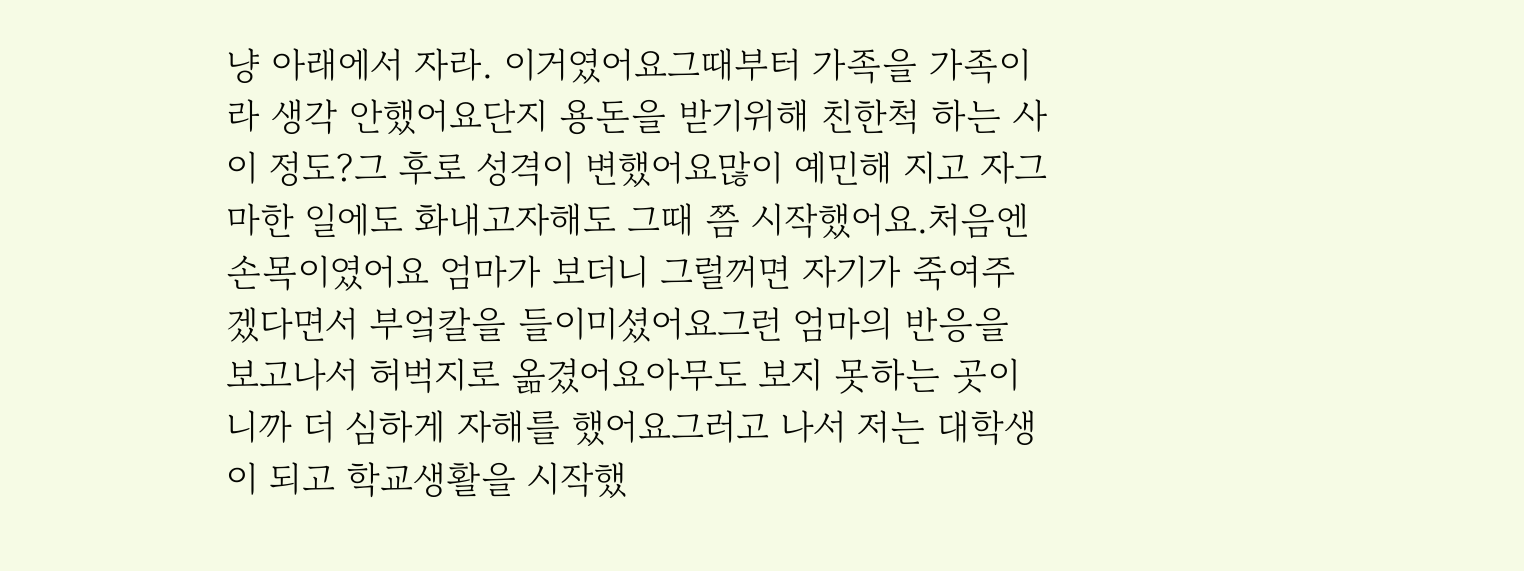냥 아래에서 자라. 이거였어요그때부터 가족을 가족이라 생각 안했어요단지 용돈을 받기위해 친한척 하는 사이 정도?그 후로 성격이 변했어요많이 예민해 지고 자그마한 일에도 화내고자해도 그때 쯤 시작했어요.처음엔 손목이였어요 엄마가 보더니 그럴꺼면 자기가 죽여주겠다면서 부엌칼을 들이미셨어요그런 엄마의 반응을 보고나서 허벅지로 옮겼어요아무도 보지 못하는 곳이니까 더 심하게 자해를 했어요그러고 나서 저는 대학생이 되고 학교생활을 시작했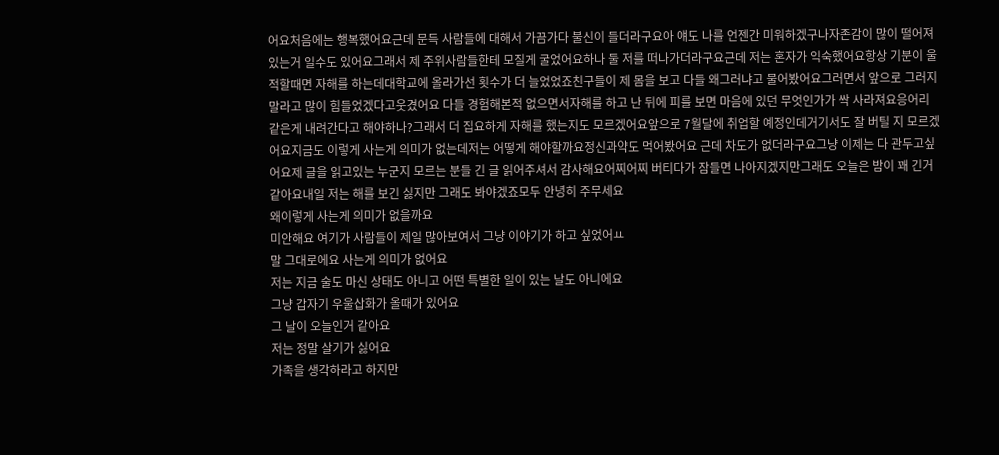어요처음에는 행복했어요근데 문득 사람들에 대해서 가끔가다 불신이 들더라구요아 얘도 나를 언젠간 미워하겠구나자존감이 많이 떨어져 있는거 일수도 있어요그래서 제 주위사람들한테 모질게 굴었어요하나 둘 저를 떠나가더라구요근데 저는 혼자가 익숙했어요항상 기분이 울적할때면 자해를 하는데대학교에 올라가선 횟수가 더 늘었었죠친구들이 제 몸을 보고 다들 왜그러냐고 물어봤어요그러면서 앞으로 그러지 말라고 많이 힘들었겠다고웃겼어요 다들 경험해본적 없으면서자해를 하고 난 뒤에 피를 보면 마음에 있던 무엇인가가 싹 사라져요응어리 같은게 내려간다고 해야하나?그래서 더 집요하게 자해를 했는지도 모르겠어요앞으로 7월달에 취업할 예정인데거기서도 잘 버틸 지 모르겠어요지금도 이렇게 사는게 의미가 없는데저는 어떻게 해야할까요정신과약도 먹어봤어요 근데 차도가 없더라구요그냥 이제는 다 관두고싶어요제 글을 읽고있는 누군지 모르는 분들 긴 글 읽어주셔서 감사해요어찌어찌 버티다가 잠들면 나아지겠지만그래도 오늘은 밤이 꽤 긴거같아요내일 저는 해를 보긴 싫지만 그래도 봐야겠죠모두 안녕히 주무세요
왜이렇게 사는게 의미가 없을까요
미안해요 여기가 사람들이 제일 많아보여서 그냥 이야기가 하고 싶었어ㅛ
말 그대로에요 사는게 의미가 없어요
저는 지금 술도 마신 상태도 아니고 어떤 특별한 일이 있는 날도 아니에요
그냥 갑자기 우울삽화가 올때가 있어요
그 날이 오늘인거 같아요
저는 정말 살기가 싫어요
가족을 생각하라고 하지만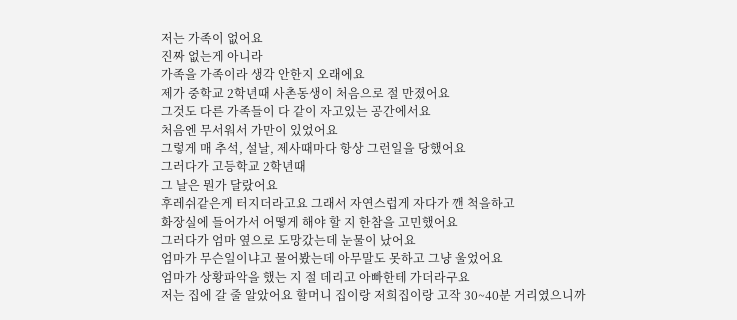저는 가족이 없어요
진짜 없는게 아니라
가족을 가족이라 생각 안한지 오래에요
제가 중학교 2학년때 사촌동생이 처음으로 절 만졌어요
그것도 다른 가족들이 다 같이 자고있는 공간에서요
처음엔 무서워서 가만이 있었어요
그렇게 매 추석, 설날, 제사때마다 항상 그런일을 당했어요
그러다가 고등학교 2학년때
그 날은 뭔가 달랐어요
후레쉬같은게 터지더라고요 그래서 자연스럽게 자다가 깬 척을하고
화장실에 들어가서 어떻게 해야 할 지 한참을 고민했어요
그러다가 엄마 옆으로 도망갔는데 눈물이 났어요
엄마가 무슨일이냐고 물어봤는데 아무말도 못하고 그냥 울었어요
엄마가 상황파악을 했는 지 절 데리고 아빠한테 가더라구요
저는 집에 갈 줄 알았어요 할머니 집이랑 저희집이랑 고작 30~40분 거리였으니까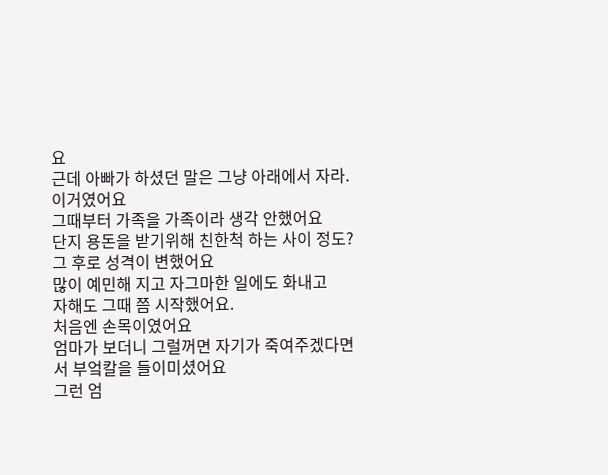요
근데 아빠가 하셨던 말은 그냥 아래에서 자라. 이거였어요
그때부터 가족을 가족이라 생각 안했어요
단지 용돈을 받기위해 친한척 하는 사이 정도?
그 후로 성격이 변했어요
많이 예민해 지고 자그마한 일에도 화내고
자해도 그때 쯤 시작했어요.
처음엔 손목이였어요
엄마가 보더니 그럴꺼면 자기가 죽여주겠다면서 부엌칼을 들이미셨어요
그런 엄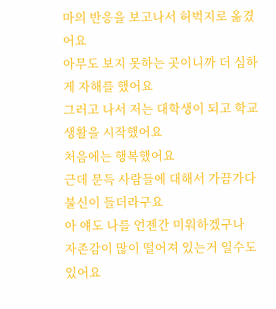마의 반응을 보고나서 허벅지로 옮겼어요
아무도 보지 못하는 곳이니까 더 심하게 자해를 했어요
그러고 나서 저는 대학생이 되고 학교생활을 시작했어요
처음에는 행복했어요
근데 문득 사람들에 대해서 가끔가다 불신이 들더라구요
아 얘도 나를 언젠간 미워하겠구나
자존감이 많이 떨어져 있는거 일수도 있어요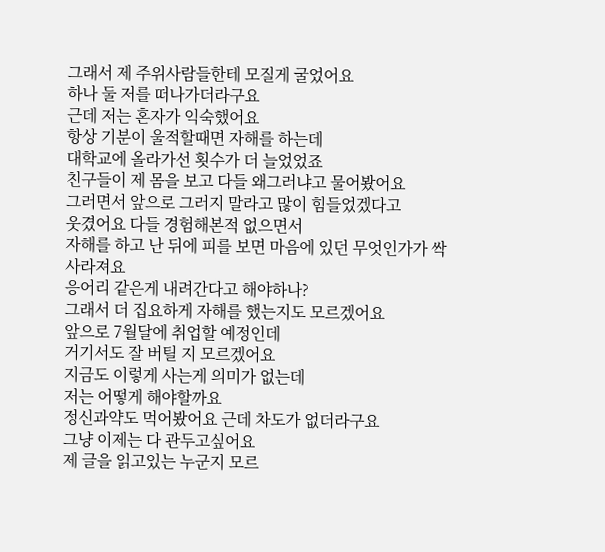그래서 제 주위사람들한테 모질게 굴었어요
하나 둘 저를 떠나가더라구요
근데 저는 혼자가 익숙했어요
항상 기분이 울적할때면 자해를 하는데
대학교에 올라가선 횟수가 더 늘었었죠
친구들이 제 몸을 보고 다들 왜그러냐고 물어봤어요
그러면서 앞으로 그러지 말라고 많이 힘들었겠다고
웃겼어요 다들 경험해본적 없으면서
자해를 하고 난 뒤에 피를 보면 마음에 있던 무엇인가가 싹 사라져요
응어리 같은게 내려간다고 해야하나?
그래서 더 집요하게 자해를 했는지도 모르겠어요
앞으로 7월달에 취업할 예정인데
거기서도 잘 버틸 지 모르겠어요
지금도 이렇게 사는게 의미가 없는데
저는 어떻게 해야할까요
정신과약도 먹어봤어요 근데 차도가 없더라구요
그냥 이제는 다 관두고싶어요
제 글을 읽고있는 누군지 모르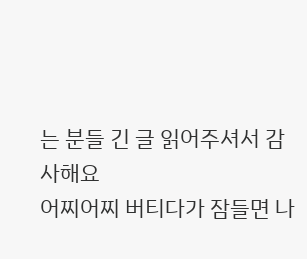는 분들 긴 글 읽어주셔서 감사해요
어찌어찌 버티다가 잠들면 나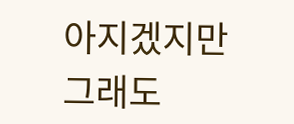아지겠지만
그래도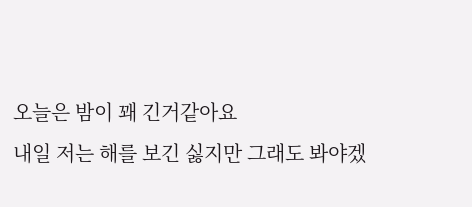오늘은 밤이 꽤 긴거같아요
내일 저는 해를 보긴 싫지만 그래도 봐야겠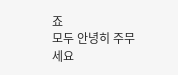죠
모두 안녕히 주무세요